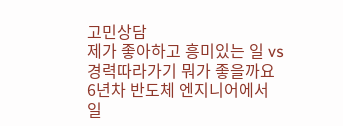고민상담
제가 좋아하고 흥미있는 일 vs 경력따라가기 뭐가 좋을까요
6년차 반도체 엔지니어에서 일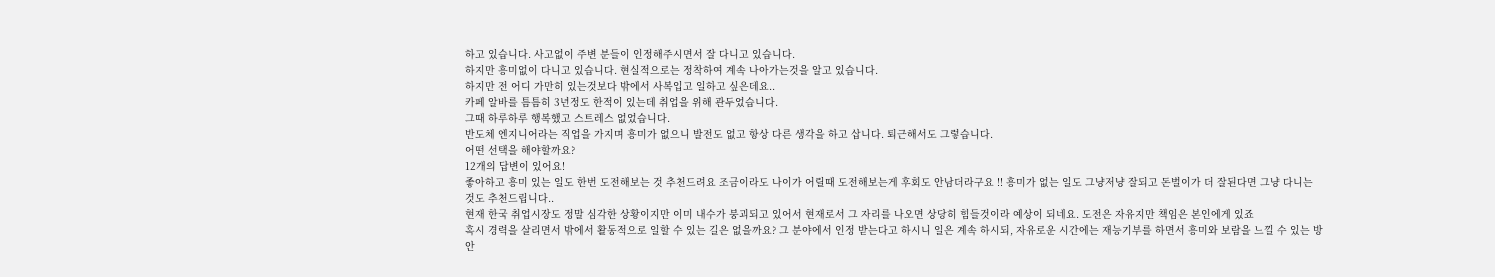하고 있습니다. 사고없이 주변 분들이 인정해주시면서 잘 다니고 있습니다.
하지만 흥미없이 다니고 있습니다. 현실적으로는 정착하여 계속 나아가는것을 알고 있습니다.
하지만 전 어디 가만히 있는것보다 밖에서 사복입고 일하고 싶은데요..
카페 알바를 틈틈히 3년정도 한적이 있는데 취업을 위해 관두었습니다.
그때 하루하루 행복했고 스트레스 없었습니다.
반도체 엔지니어라는 직업을 가지며 흥미가 없으니 발전도 없고 항상 다른 생각을 하고 삽니다. 퇴근해서도 그렇습니다.
어떤 선택을 해야할까요?
12개의 답변이 있어요!
좋아하고 흥미 있는 일도 한번 도전해보는 것 추천드려요 조금이라도 나이가 어릴때 도전해보는게 후회도 안남더라구요 !! 흥미가 없는 일도 그냥저냥 잘되고 돈벌이가 더 잘된다면 그냥 다니는 것도 추천드립니다..
현재 한국 취업시장도 정말 심각한 상황이지만 이미 내수가 붕괴되고 있어서 현재로서 그 자리를 나오면 상당히 힘들것이라 예상이 되네요. 도전은 자유지만 책임은 본인에게 있죠
혹시 경력을 살리면서 밖에서 활동적으로 일할 수 있는 길은 없을까요? 그 분야에서 인정 받는다고 하시니 일은 계속 하시되, 자유로운 시간에는 재능기부를 하면서 흥미와 보람을 느낄 수 있는 방안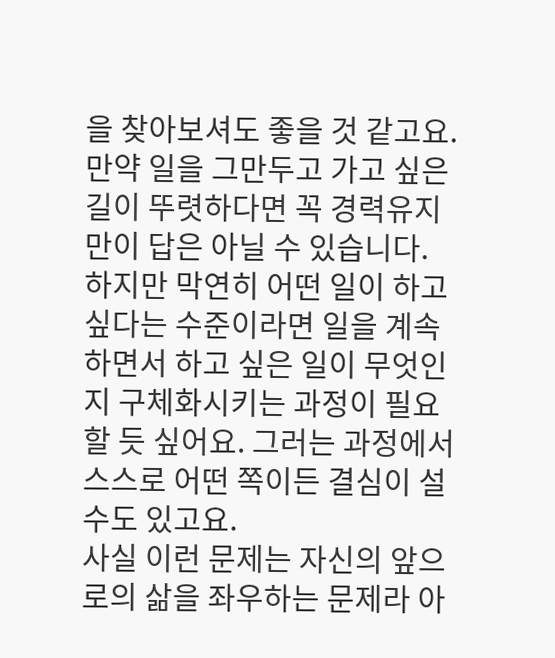을 찾아보셔도 좋을 것 같고요.
만약 일을 그만두고 가고 싶은 길이 뚜렷하다면 꼭 경력유지만이 답은 아닐 수 있습니다. 하지만 막연히 어떤 일이 하고 싶다는 수준이라면 일을 계속 하면서 하고 싶은 일이 무엇인지 구체화시키는 과정이 필요할 듯 싶어요. 그러는 과정에서 스스로 어떤 쪽이든 결심이 설 수도 있고요.
사실 이런 문제는 자신의 앞으로의 삶을 좌우하는 문제라 아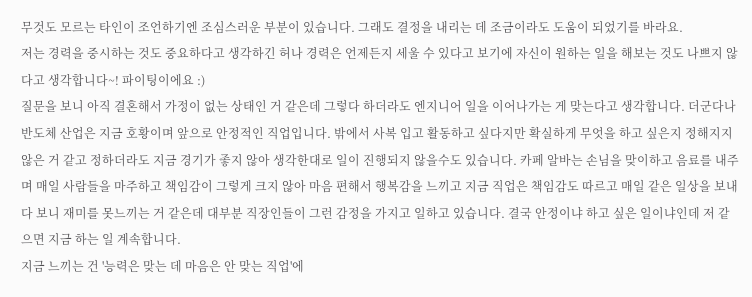무것도 모르는 타인이 조언하기엔 조심스러운 부분이 있습니다. 그래도 결정을 내리는 데 조금이라도 도움이 되었기를 바라요.
저는 경력을 중시하는 것도 중요하다고 생각하긴 허나 경력은 언제든지 세울 수 있다고 보기에 자신이 원하는 일을 해보는 것도 나쁘지 않다고 생각합니다~! 파이팅이에요 :)
질문을 보니 아직 결혼해서 가정이 없는 상태인 거 같은데 그렇다 하더라도 엔지니어 일을 이어나가는 게 맞는다고 생각합니다. 더군다나 반도체 산업은 지금 호황이며 앞으로 안정적인 직업입니다. 밖에서 사복 입고 활동하고 싶다지만 확실하게 무엇을 하고 싶은지 정해지지 않은 거 같고 정하더라도 지금 경기가 좋지 않아 생각한대로 일이 진행되지 않을수도 있습니다. 카페 알바는 손님을 맞이하고 음료를 내주며 매일 사람들을 마주하고 책임감이 그렇게 크지 않아 마음 편해서 행복감을 느끼고 지금 직업은 책임감도 따르고 매일 같은 일상을 보내다 보니 재미를 못느끼는 거 같은데 대부분 직장인들이 그런 감정을 가지고 일하고 있습니다. 결국 안정이냐 하고 싶은 일이냐인데 저 같으면 지금 하는 일 계속합니다.
지금 느끼는 건 '능력은 맞는 데 마음은 안 맞는 직업'에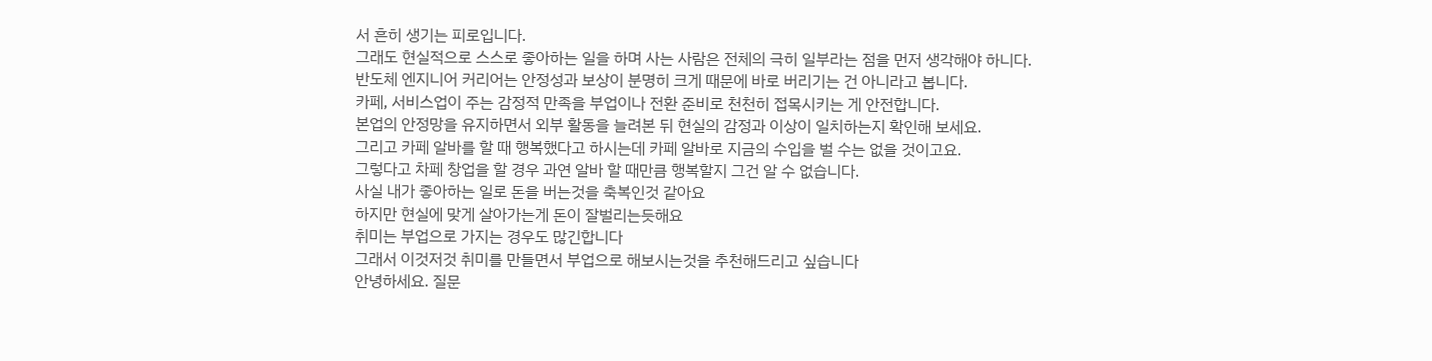서 흔히 생기는 피로입니다.
그래도 현실적으로 스스로 좋아하는 일을 하며 사는 사람은 전체의 극히 일부라는 점을 먼저 생각해야 하니다.
반도체 엔지니어 커리어는 안정성과 보상이 분명히 크게 때문에 바로 버리기는 건 아니라고 봅니다.
카페, 서비스업이 주는 감정적 만족을 부업이나 전환 준비로 천천히 접목시키는 게 안전합니다.
본업의 안정망을 유지하면서 외부 활동을 늘려본 뒤 현실의 감정과 이상이 일치하는지 확인해 보세요.
그리고 카페 알바를 할 때 행복했다고 하시는데 카페 알바로 지금의 수입을 벌 수는 없을 것이고요.
그렇다고 차페 창업을 할 경우 과연 알바 할 때만큼 행복할지 그건 알 수 없습니다.
사실 내가 좋아하는 일로 돈을 버는것을 축복인것 같아요
하지만 현실에 맞게 살아가는게 돈이 잘벌리는듯해요
취미는 부업으로 가지는 경우도 많긴합니다
그래서 이것저것 취미를 만들면서 부업으로 해보시는것을 추천해드리고 싶습니다
안녕하세요. 질문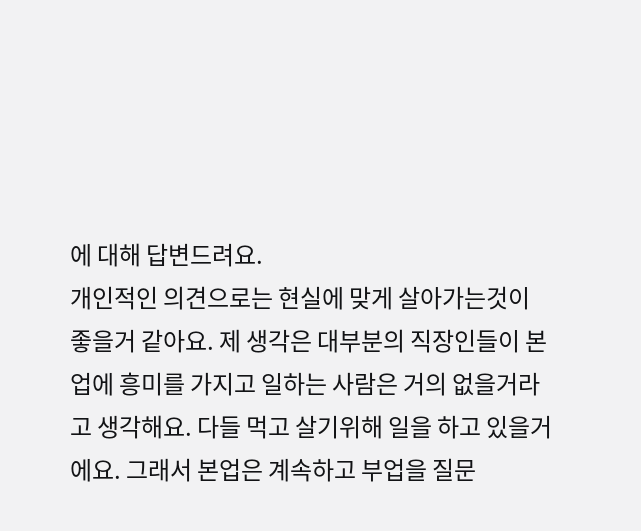에 대해 답변드려요.
개인적인 의견으로는 현실에 맞게 살아가는것이 좋을거 같아요. 제 생각은 대부분의 직장인들이 본업에 흥미를 가지고 일하는 사람은 거의 없을거라고 생각해요. 다들 먹고 살기위해 일을 하고 있을거에요. 그래서 본업은 계속하고 부업을 질문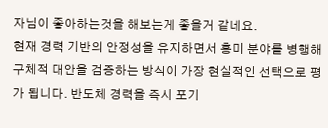자님이 좋아하는것을 해보는게 좋을거 같네요.
현재 경력 기반의 안정성을 유지하면서 흥미 분야를 병행해 구체적 대안을 검증하는 방식이 가장 현실적인 선택으로 평가 됩니다. 반도체 경력을 즉시 포기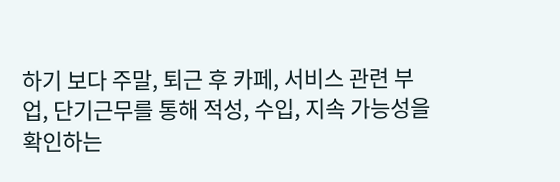하기 보다 주말, 퇴근 후 카페, 서비스 관련 부업, 단기근무를 통해 적성, 수입, 지속 가능성을 확인하는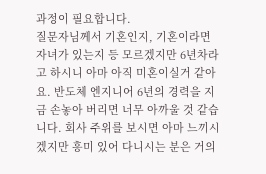과정이 필요합니다.
질문자님께서 기혼인지, 기혼이라면 자녀가 있는지 등 모르겠지만 6년차라고 하시니 아마 아직 미혼이실거 같아요. 반도체 엔지니어 6년의 경력을 지금 손놓아 버리면 너무 아까울 것 같습니다. 회사 주위를 보시면 아마 느끼시겠지만 흥미 있어 다니시는 분은 거의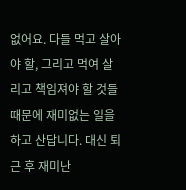없어요. 다들 먹고 살아야 할, 그리고 먹여 살리고 책임져야 할 것들 때문에 재미없는 일을 하고 산답니다. 대신 퇴근 후 재미난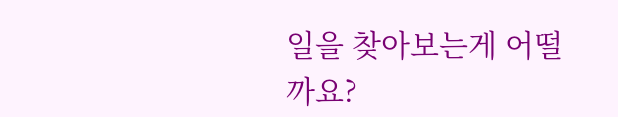일을 찾아보는게 어떨까요?